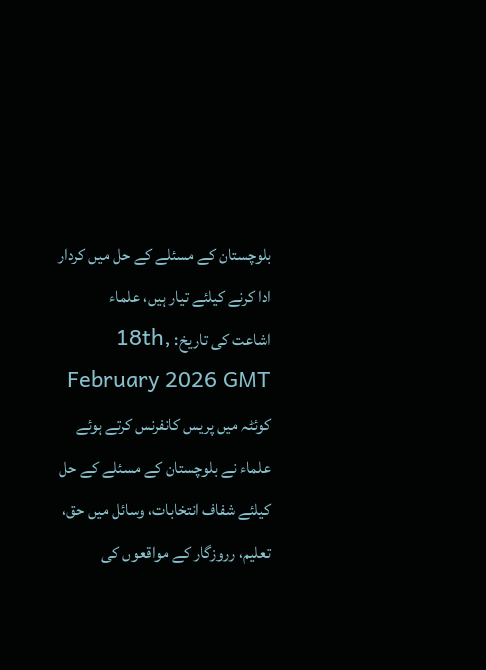بلوچستان کے مسئلے کے حل میں کردار ادا کرنے کیلئے تیار ہیں، علماء
اشاعت کی تاریخ: 18th, February 2026 GMT
کوئٹہ میں پریس کانفرنس کرتے ہوئے علماء نے بلوچستان کے مسئلے کے حل کیلئے شفاف انتخابات، وسائل میں حق، تعلیم، رروزگار کے مواقعوں کی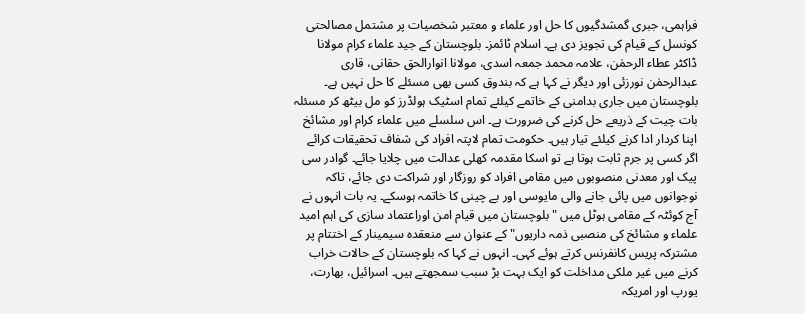فراہمی، جبری گمشدگیوں کا حل اور علماء و معتبر شخصیات پر مشتمل مصالحتی کونسل کے قیام کی تجویز دی ہے۔ اسلام ٹائمز۔ بلوچستان کے جید علماء کرام مولانا ڈاکٹر عطاء الرحمٰن، علامہ محمد جمعہ اسدی، مولانا انوارالحق حقانی، قاری عبدالرحمٰن نورزئی اور دیگر نے کہا ہے کہ بندوق کسی بھی مسئلے کا حل نہیں ہے۔ بلوچستان میں جاری بدامنی کے خاتمے کیلئے تمام اسٹیک ہولڈرز کو مل بیٹھ کر مسئلہ بات چیت کے ذریعے حل کرنے کی ضرورت ہے۔ اس سلسلے میں علماء کرام اور مشائخ اپنا کردار ادا کرنے کیلئے تیار ہیں۔ حکومت تمام لاپتہ افراد کی شفاف تحقیقات کرائے اگر کسی پر جرم ثابت ہوتا ہے تو اسکا مقدمہ کھلی عدالت میں چلایا جائے۔ گوادر سی پیک اور معدنی منصوبوں میں مقامی افراد کو روزگار اور شراکت دی جائے، تاکہ نوجوانوں میں پائی جانے والی مایوسی اور بے چینی کا خاتمہ ہوسکے۔ یہ بات انہوں نے آج کوئٹہ کے مقامی ہوٹل میں "بلوچستان میں قیام امن اوراعتماد سازی کی اہم امید علماء و مشائخ کی منصبی ذمہ داریوں" کے عنوان سے منعقدہ سیمینار کے اختتام پر مشترکہ پریس کانفرنس کرتے ہوئے کہی۔ انہوں نے کہا کہ بلوچستان کے حالات خراب کرنے میں غیر ملکی مداخلت کو ایک بہت بڑ سبب سمجھتے ہیں۔ اسرائیل، بھارت، یورپ اور امریکہ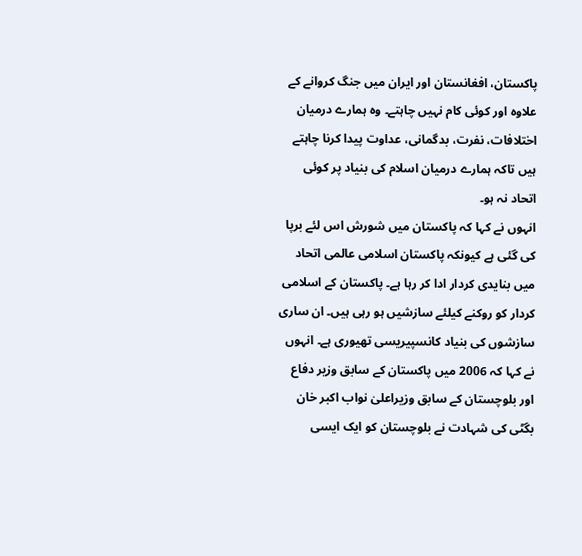پاکستان، افغانستان اور ایران میں جنگ کروانے کے علاوہ اور کوئی کام نہیں چاہتے۔ وہ ہمارے درمیان اختلافات، نفرت، بدگمانی، عداوت پیدا کرنا چاہتے ہیں تاکہ ہمارے درمیان اسلام کی بنیاد پر کوئی اتحاد نہ ہو۔
انہوں نے کہا کہ پاکستان میں شورش اس لئے برپا کی گئی ہے کیونکہ پاکستان اسلامی عالمی اتحاد میں بنایدی کردار ادا کر رہا ہے۔ پاکستان کے اسلامی کردار کو روکنے کیلئے سازشیں ہو رہی ہیں۔ ان ساری سازشوں کی بنیاد کانسپیریسی تھیوری ہے۔ انہوں نے کہا کہ 2006 میں پاکستان کے سابق وزیر دفاع اور بلوچستان کے سابق وزیراعلیٰ نواب اکبر خان بگٹی کی شہادت نے بلوچستان کو ایک ایسی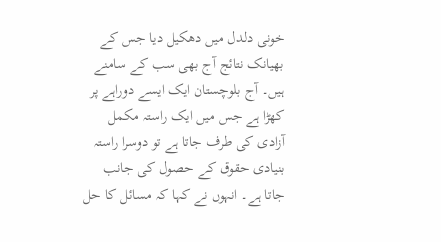خونی دلدل میں دھکیل دیا جس کے بھیانک نتائج آج بھی سب کے سامنے ہیں۔ آج بلوچستان ایک ایسے دوراہے پر کھڑا ہے جس میں ایک راستہ مکمل آزادی کی طرف جاتا ہے تو دوسرا راستہ بنیادی حقوق کے حصول کی جانب جاتا ہے۔ انہوں نے کہا کہ مسائل کا حل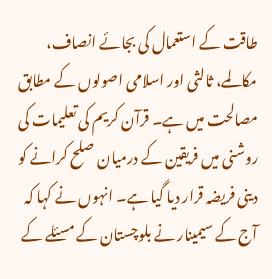طاقت کے استعمال کی بجائے انصاف، مکالمے، ثالثی اور اسلامی اصولوں کے مطابق مصالحت میں ہے۔ قرآن کریم کی تعلیمات کی روشنی میں فریقین کے درمیان صلح کرانے کو دینی فریضہ قرار دیا گیا ہے۔ انہوں نے کہا کہ آج کے سیمینار نے بلوچستان کے مسئلے کے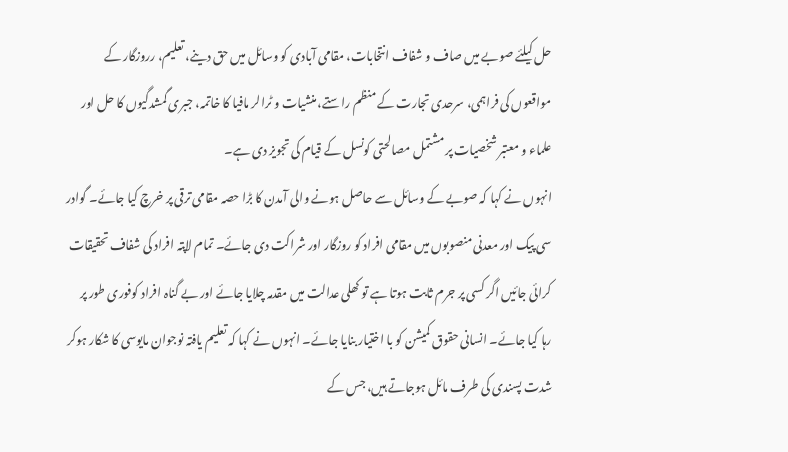حل کیلئے صوبے میں صاف و شفاف انتخابات، مقامی آبادی کو وسائل میں حق دینے، تعلیم، رروزگار کے مواقعوں کی فراہمی، سرحدی تجارت کے منظم راستے، منشیات و ٹرالر مافیا کا خاتمہ، جبری گمشدگیوں کا حل اور علماء و معتبر شخصیات پر مشتمل مصالحتی کونسل کے قیام کی تجویز دی ہے۔
انہوں نے کہا کہ صوبے کے وسائل سے حاصل ہونے والی آمدن کا بڑا حصہ مقامی ترقی پر خرچ کیا جائے۔ گوادر سی پیک اور معدنی منصوبوں میں مقامی افراد کو روزگار اور شراکت دی جائے۔ تمام لاپتہ افراد کی شفاف تحقیقات کرائی جائیں اگر کسی پر جرم ثابت ہوتا ہے تو کھلی عدالت میں مقدمہ چلایا جائے اور بے گناہ افراد کوفوری طور پر رہا کیا جائے۔ انسانی حقوق کمیشن کو با اختیار بنایا جائے۔ انہوں نے کہا کہ تعلیم یافتہ نوجوان مایوسی کا شکار ہوکر شدت پسندی کی طرف مائل ہوجاتے ہیں، جس کے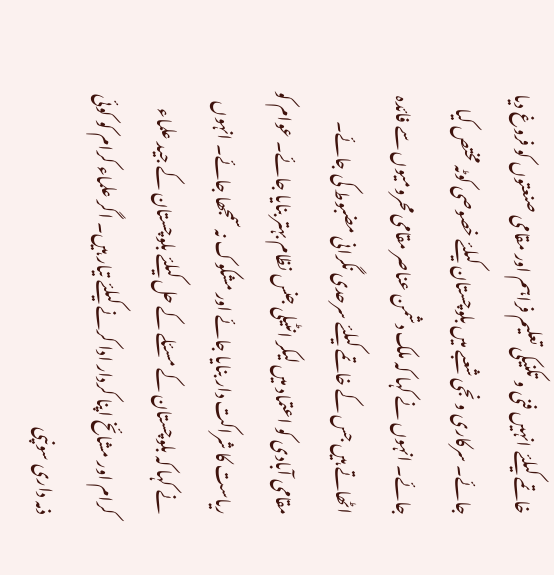خاتمے کیلئے انہیں فنی و تکنیکی تعلیم فراہم اور مقامی صنعتوں کو فروغ دیا جائے۔ سرکاری و نجی شعبے میں بلوچستان کیلئے خصوصی کوٹہ مختص کیا جائے۔ انہوں نے کہا کہ ملک دشمن عناصر مقامی محرومیوں سے فائدہ اٹھاتے ہیں جس کے خاتمے کیلئے سرحدی نگرانی مضبوط کی جائے۔ مقامی آبادی کو اعتماد میں لیکر انٹیلی جنس نظام بہتر بنایا جائے۔ عوام کو ریاست کا شراکت دار بنایا جائے اور مشکوک نہ سمجھا جائے۔ انہوں نے کہا کہ بلوچستان کے مسئلے کے حل کیلئے بلوچستان کے جید علماء کرام اور مشائخ اپنا کردار ادا کرنے کیلئے تیار ہیں۔ اگر علماء کرام کو کوئی ذمہ داری سونپی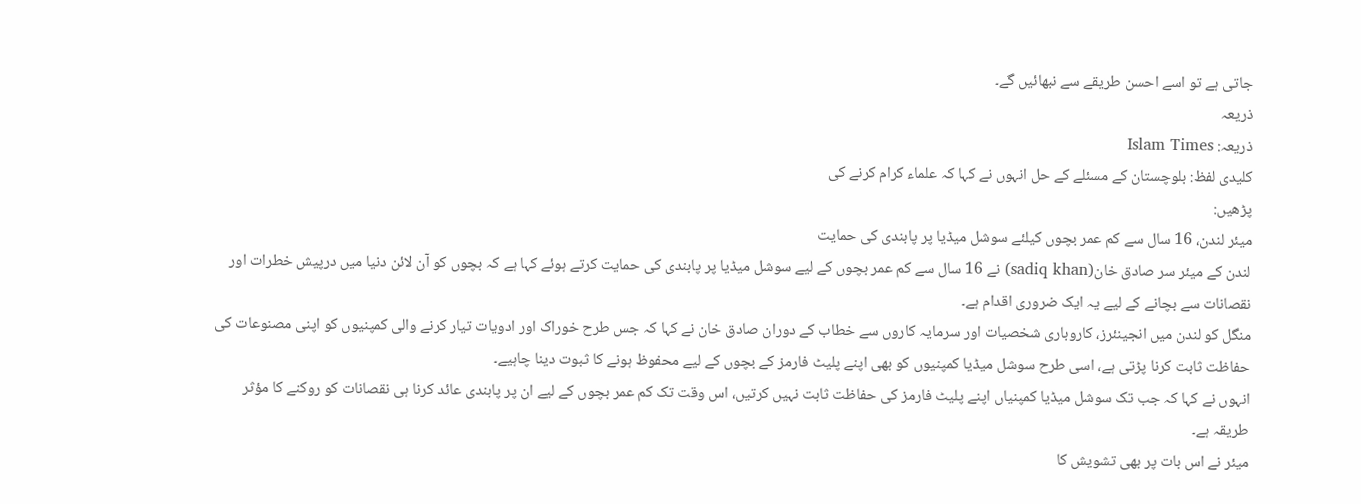جاتی ہے تو اسے احسن طریقے سے نبھائیں گے۔
ذریعہ
ذریعہ: Islam Times
کلیدی لفظ: بلوچستان کے مسئلے کے حل انہوں نے کہا کہ علماء کرام کرنے کی
پڑھیں:
میئر لندن، 16 سال سے کم عمر بچوں کیلئے سوشل میڈیا پر پابندی کی حمایت
لندن کے میئر سر صادق خان(sadiq khan) نے 16 سال سے کم عمر بچوں کے لیے سوشل میڈیا پر پابندی کی حمایت کرتے ہوئے کہا ہے کہ بچوں کو آن لائن دنیا میں درپیش خطرات اور نقصانات سے بچانے کے لیے یہ ایک ضروری اقدام ہے۔
منگل کو لندن میں انجینئرز، کاروباری شخصیات اور سرمایہ کاروں سے خطاب کے دوران صادق خان نے کہا کہ جس طرح خوراک اور ادویات تیار کرنے والی کمپنیوں کو اپنی مصنوعات کی حفاظت ثابت کرنا پڑتی ہے، اسی طرح سوشل میڈیا کمپنیوں کو بھی اپنے پلیٹ فارمز کے بچوں کے لیے محفوظ ہونے کا ثبوت دینا چاہیے۔
انہوں نے کہا کہ جب تک سوشل میڈیا کمپنیاں اپنے پلیٹ فارمز کی حفاظت ثابت نہیں کرتیں، اس وقت تک کم عمر بچوں کے لیے ان پر پابندی عائد کرنا ہی نقصانات کو روکنے کا مؤثر طریقہ ہے۔
میئر نے اس بات پر بھی تشویش کا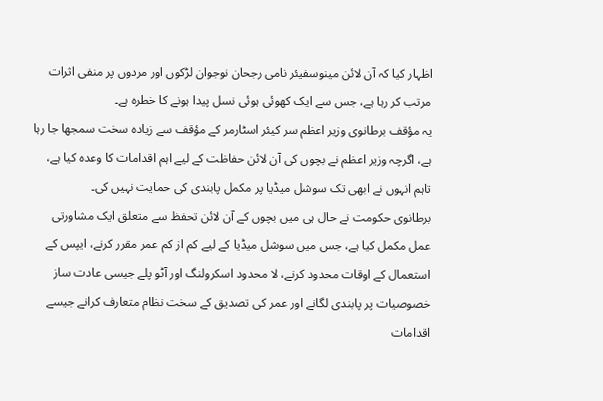اظہار کیا کہ آن لائن مینوسفیئر نامی رجحان نوجوان لڑکوں اور مردوں پر منفی اثرات مرتب کر رہا ہے، جس سے ایک کھوئی ہوئی نسل پیدا ہونے کا خطرہ ہے۔
یہ مؤقف برطانوی وزیر اعظم سر کیئر اسٹارمر کے مؤقف سے زیادہ سخت سمجھا جا رہا ہے، اگرچہ وزیر اعظم نے بچوں کی آن لائن حفاظت کے لیے اہم اقدامات کا وعدہ کیا ہے، تاہم انہوں نے ابھی تک سوشل میڈیا پر مکمل پابندی کی حمایت نہیں کی۔
برطانوی حکومت نے حال ہی میں بچوں کے آن لائن تحفظ سے متعلق ایک مشاورتی عمل مکمل کیا ہے، جس میں سوشل میڈیا کے لیے کم از کم عمر مقرر کرنے، ایپس کے استعمال کے اوقات محدود کرنے، لا محدود اسکرولنگ اور آٹو پلے جیسی عادت ساز خصوصیات پر پابندی لگانے اور عمر کی تصدیق کے سخت نظام متعارف کرانے جیسے اقدامات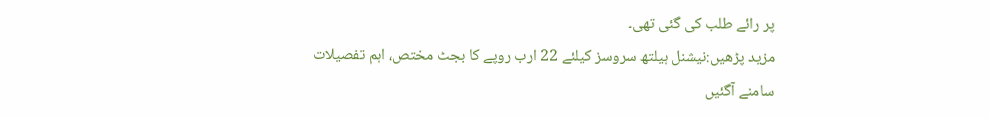پر رائے طلب کی گئی تھی۔
مزید پڑھیں:نیشنل ہیلتھ سروسز کیلئے 22 ارب روپے کا بجٹ مختص، اہم تفصیلات سامنے آگئیں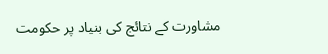مشاورت کے نتائج کی بنیاد پر حکومت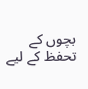بچوں کے تحفظ کے لیے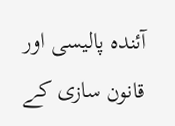آئندہ پالیسی اور قانون سازی کے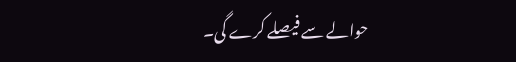حوالے سے فیصلے کرے گی۔